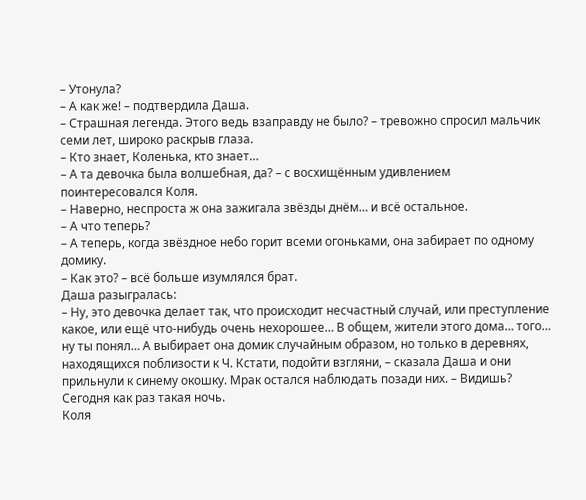– Утонула?
– А как же! – подтвердила Даша.
– Страшная легенда. Этого ведь взаправду не было? – тревожно спросил мальчик семи лет, широко раскрыв глаза.
– Кто знает, Коленька, кто знает…
– А та девочка была волшебная, да? – с восхищённым удивлением поинтересовался Коля.
– Наверно, неспроста ж она зажигала звёзды днём… и всё остальное.
– А что теперь?
– А теперь, когда звёздное небо горит всеми огоньками, она забирает по одному домику.
– Как это? – всё больше изумлялся брат.
Даша разыгралась:
– Ну, это девочка делает так, что происходит несчастный случай, или преступление какое, или ещё что-нибудь очень нехорошее… В общем, жители этого дома… того… ну ты понял… А выбирает она домик случайным образом, но только в деревнях, находящихся поблизости к Ч. Кстати, подойти взгляни, – сказала Даша и они прильнули к синему окошку. Мрак остался наблюдать позади них. – Видишь? Сегодня как раз такая ночь.
Коля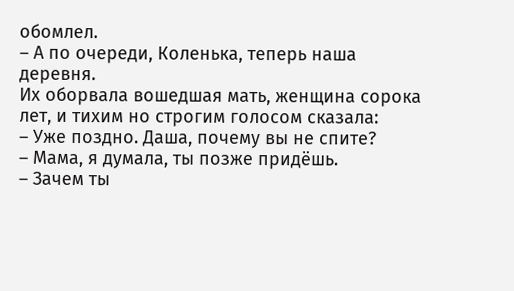обомлел.
– А по очереди, Коленька, теперь наша деревня.
Их оборвала вошедшая мать, женщина сорока лет, и тихим но строгим голосом сказала:
– Уже поздно. Даша, почему вы не спите?
– Мама, я думала, ты позже придёшь.
– Зачем ты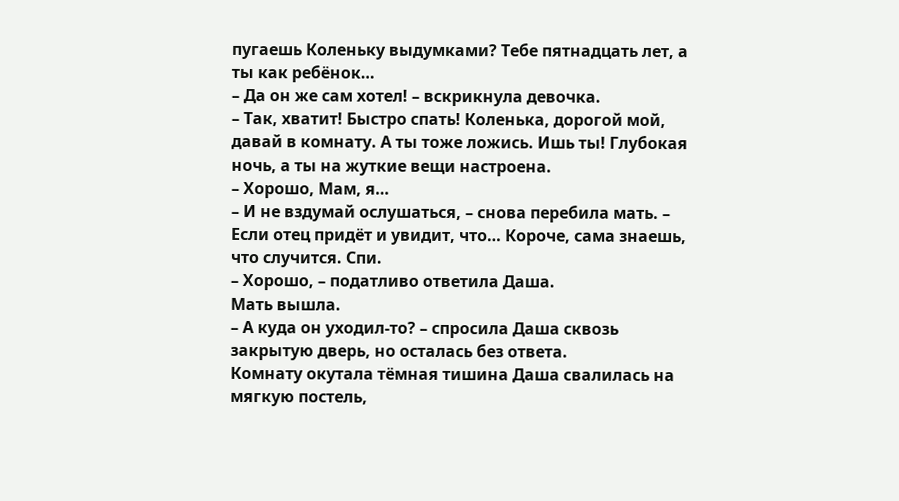пугаешь Коленьку выдумками? Тебе пятнадцать лет, а ты как ребёнок…
– Да он же сам хотел! – вскрикнула девочка.
– Так, хватит! Быстро спать! Коленька, дорогой мой, давай в комнату. А ты тоже ложись. Ишь ты! Глубокая ночь, а ты на жуткие вещи настроена.
– Хорошо, Мам, я…
– И не вздумай ослушаться, – снова перебила мать. – Если отец придёт и увидит, что… Короче, сама знаешь, что случится. Спи.
– Хорошо, – податливо ответила Даша.
Мать вышла.
– А куда он уходил-то? – спросила Даша сквозь закрытую дверь, но осталась без ответа.
Комнату окутала тёмная тишина Даша свалилась на мягкую постель,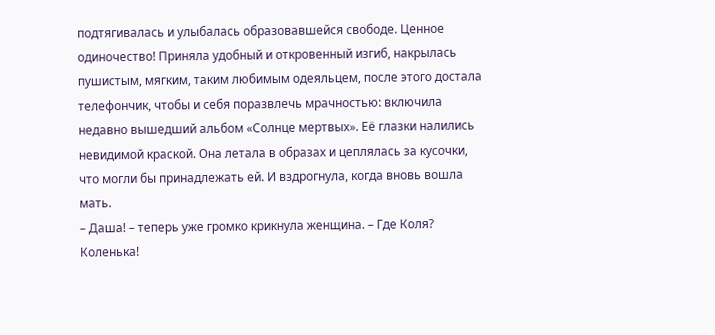подтягивалась и улыбалась образовавшейся свободе. Ценное одиночество! Приняла удобный и откровенный изгиб, накрылась пушистым, мягким, таким любимым одеяльцем, после этого достала телефончик, чтобы и себя поразвлечь мрачностью: включила недавно вышедший альбом «Солнце мертвых». Её глазки налились невидимой краской. Она летала в образах и цеплялась за кусочки, что могли бы принадлежать ей. И вздрогнула, когда вновь вошла мать.
– Даша! – теперь уже громко крикнула женщина. – Где Коля? Коленька!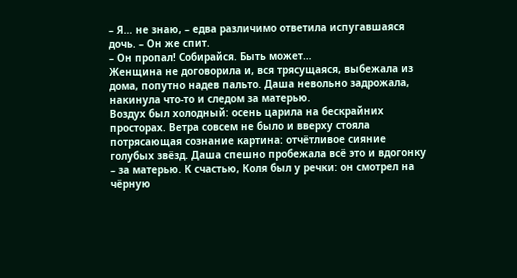– Я… не знаю, – едва различимо ответила испугавшаяся дочь. – Он же спит.
– Он пропал! Собирайся. Быть может…
Женщина не договорила и, вся трясущаяся, выбежала из дома, попутно надев пальто. Даша невольно задрожала, накинула что-то и следом за матерью.
Воздух был холодный: осень царила на бескрайних просторах. Ветра совсем не было и вверху стояла потрясающая сознание картина: отчётливое сияние голубых звёзд. Даша спешно пробежала всё это и вдогонку – за матерью. К счастью, Коля был у речки: он смотрел на чёрную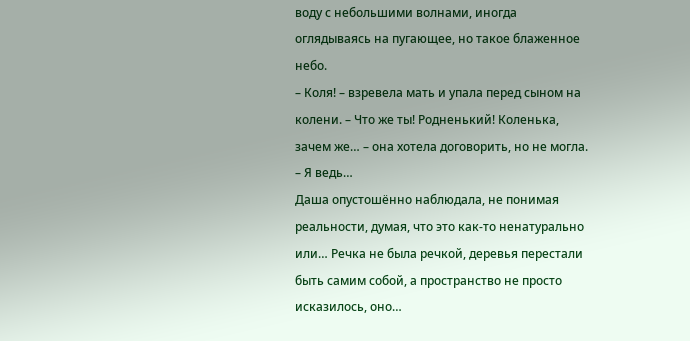воду с небольшими волнами, иногда оглядываясь на пугающее, но такое блаженное небо.
– Коля! – взревела мать и упала перед сыном на колени. – Что же ты! Родненький! Коленька, зачем же… – она хотела договорить, но не могла. – Я ведь…
Даша опустошённо наблюдала, не понимая реальности, думая, что это как-то ненатурально или… Речка не была речкой, деревья перестали быть самим собой, а пространство не просто исказилось, оно…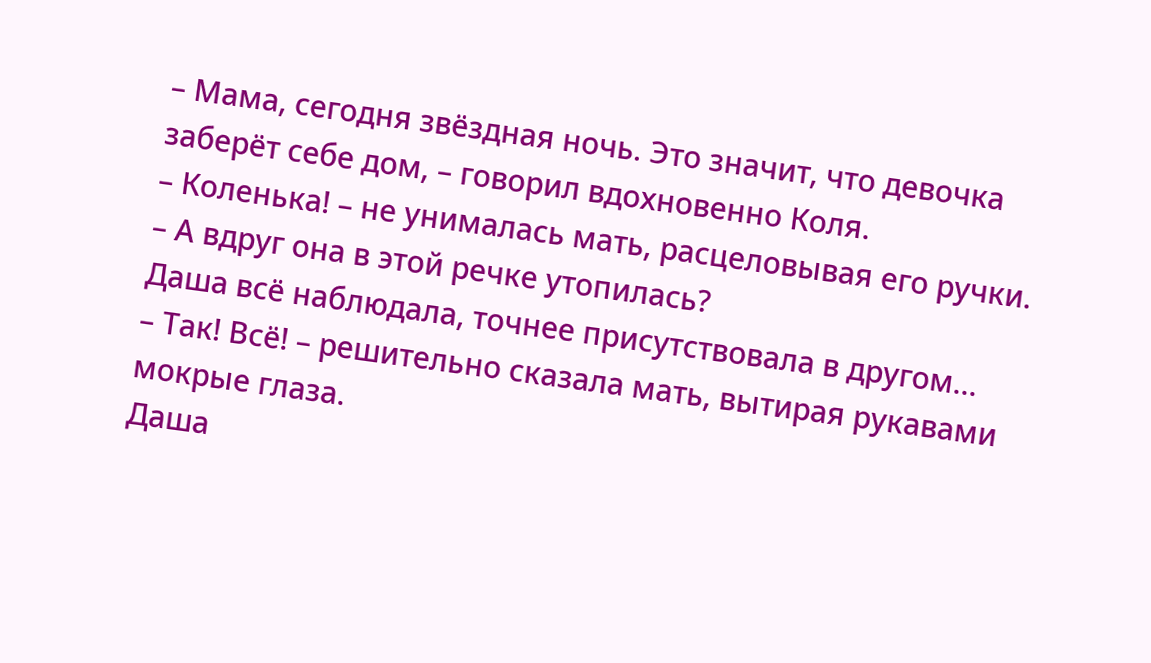– Мама, сегодня звёздная ночь. Это значит, что девочка заберёт себе дом, – говорил вдохновенно Коля.
– Коленька! – не унималась мать, расцеловывая его ручки.
– А вдруг она в этой речке утопилась?
Даша всё наблюдала, точнее присутствовала в другом…
– Так! Всё! – решительно сказала мать, вытирая рукавами мокрые глаза.
Даша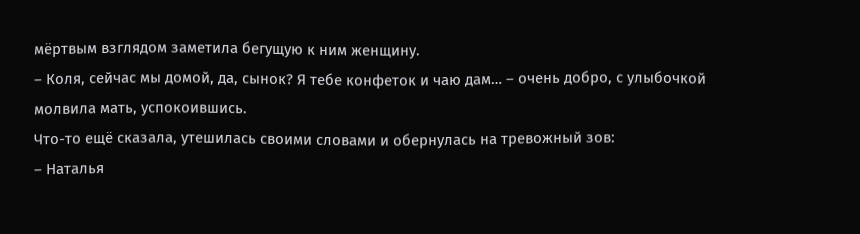мёртвым взглядом заметила бегущую к ним женщину.
– Коля, сейчас мы домой, да, сынок? Я тебе конфеток и чаю дам… – очень добро, с улыбочкой молвила мать, успокоившись.
Что-то ещё сказала, утешилась своими словами и обернулась на тревожный зов:
– Наталья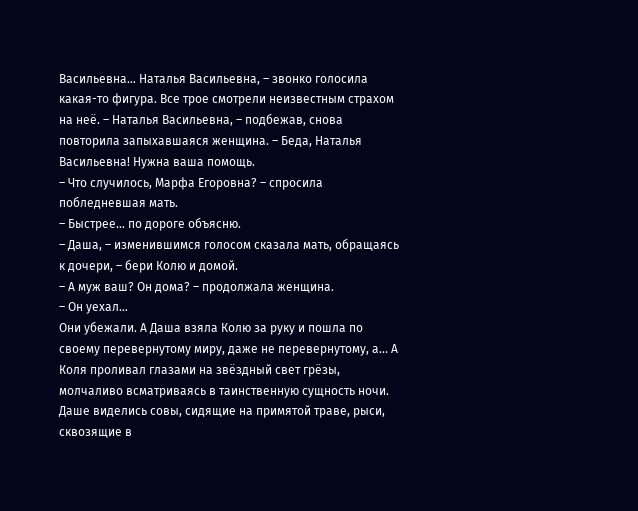Васильевна… Наталья Васильевна, – звонко голосила какая-то фигура. Все трое смотрели неизвестным страхом на неё. – Наталья Васильевна, – подбежав, снова повторила запыхавшаяся женщина. – Беда, Наталья Васильевна! Нужна ваша помощь.
– Что случилось, Марфа Егоровна? – спросила побледневшая мать.
– Быстрее… по дороге объясню.
– Даша, – изменившимся голосом сказала мать, обращаясь к дочери, – бери Колю и домой.
– А муж ваш? Он дома? – продолжала женщина.
– Он уехал…
Они убежали. А Даша взяла Колю за руку и пошла по своему перевернутому миру, даже не перевернутому, а… А Коля проливал глазами на звёздный свет грёзы, молчаливо всматриваясь в таинственную сущность ночи. Даше виделись совы, сидящие на примятой траве, рыси, сквозящие в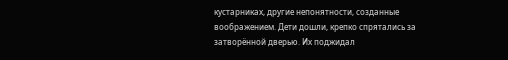кустарниках, другие непонятности, созданные воображением. Дети дошли, крепко спрятались за затворённой дверью. Их поджидал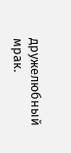дружелюбный мрак.